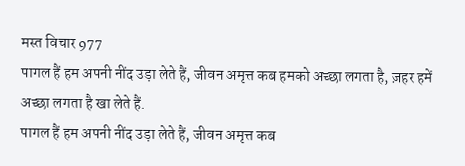मस्त विचार 977
पागल हैं हम अपनी नींद उड़ा लेते हैं, जीवन अमृत्त कब हमको अच्छा लगता है, ज़हर हमें अच्छा लगता है खा लेते हैं.
पागल हैं हम अपनी नींद उड़ा लेते हैं, जीवन अमृत्त कब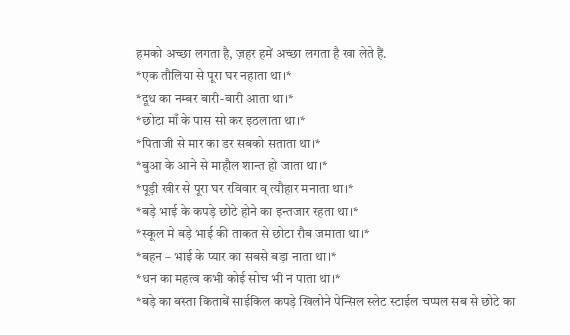हमको अच्छा लगता है, ज़हर हमें अच्छा लगता है खा लेते हैं.
*एक तौलिया से पूरा घर नहाता था।*
*दूध का नम्बर बारी-बारी आता था।*
*छोटा माँ के पास सो कर इठलाता था।*
*पिताजी से मार का डर सबको सताता था।*
*बुआ के आने से माहौल शान्त हो जाता था।*
*पूड़ी खीर से पूरा घर रविवार व् त्यौहार मनाता था।*
*बड़े भाई के कपड़े छोटे होने का इन्तजार रहता था।*
*स्कूल मे बड़े भाई की ताकत से छोटा रौब जमाता था।*
*बहन – भाई के प्यार का सबसे बड़ा नाता था।*
*धन का महत्व कभी कोई सोच भी न पाता था।*
*बड़े का बस्ता किताबें साईकिल कपड़े खिलोने पेन्सिल स्लेट स्टाईल चप्पल सब से छोटे का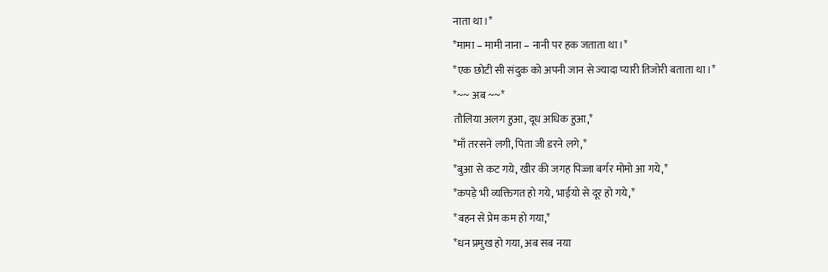नाता था।*
*मामा – मामी नाना – नानी पर हक जताता था।*
*एक छोटी सी संदुक को अपनी जान से ज्यादा प्यारी तिजोरी बताता था।*
*~~ अब ~~*
तौलिया अलग हुआ, दूध अधिक हुआ,*
*माँ तरसने लगी, पिता जी डरने लगे,*
*बुआ से कट गये, खीर की जगह पिज्जा बर्गर मोमो आ गये,*
*कपड़े भी व्यक्तिगत हो गये, भाईयो से दूर हो गये,*
*बहन से प्रेम कम हो गया,*
*धन प्रमुख हो गया, अब सब नया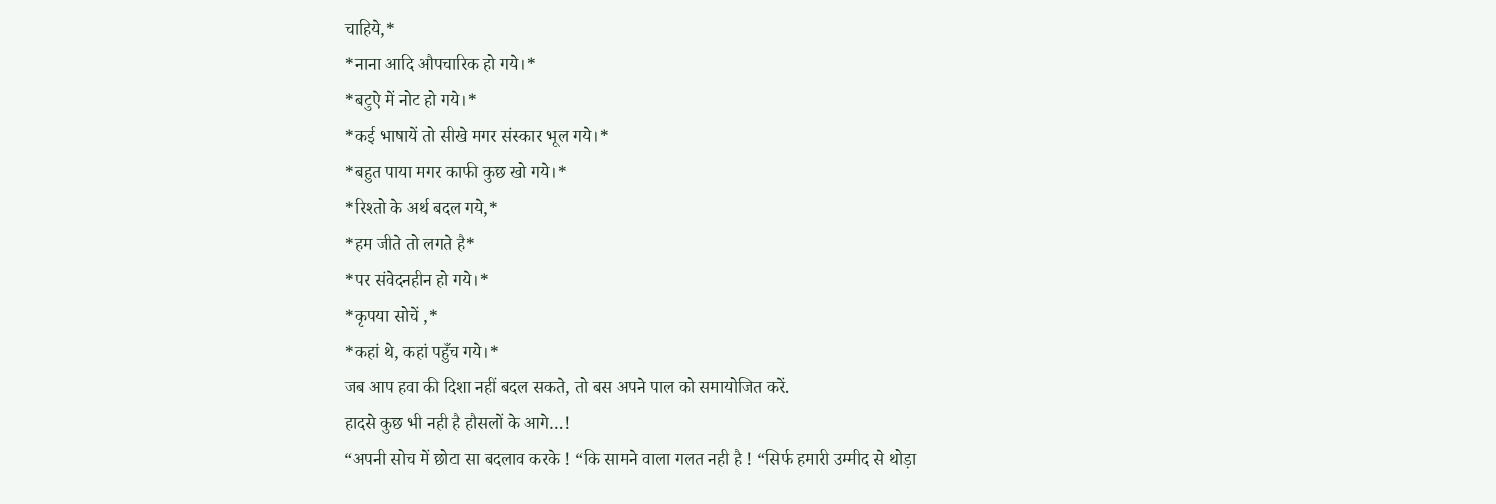चाहिये,*
*नाना आदि औपचारिक हो गये।*
*बटुऐ में नोट हो गये।*
*कई भाषायें तो सीखे मगर संस्कार भूल गये।*
*बहुत पाया मगर काफी कुछ खो गये।*
*रिश्तो के अर्थ बदल गये,*
*हम जीते तो लगते है*
*पर संवेदनहीन हो गये।*
*कृपया सोचें ,*
*कहां थे, कहां पहुँच गये।*
जब आप हवा की दिशा नहीं बदल सकते, तो बस अपने पाल को समायोजित करें.
हादसे कुछ भी नही है हौसलों के आगे…!
“अपनी सोच में छोटा सा बदलाव करके ! “कि सामने वाला गलत नही है ! “सिर्फ हमारी उम्मीद से थोड़ा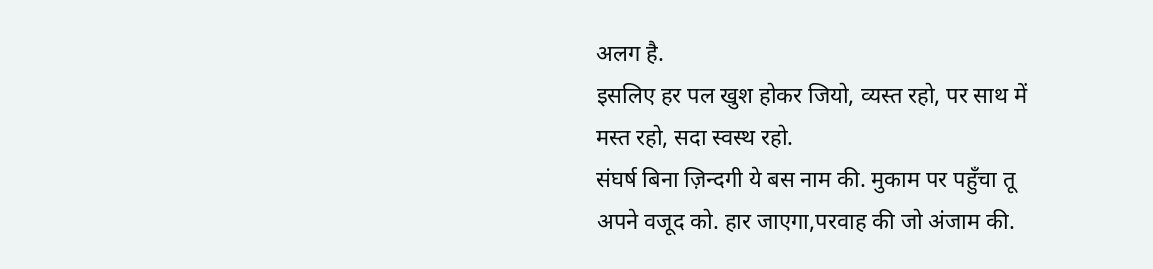अलग है.
इसलिए हर पल खुश होकर जियो, व्यस्त रहो, पर साथ में मस्त रहो, सदा स्वस्थ रहो.
संघर्ष बिना ज़िन्दगी ये बस नाम की. मुकाम पर पहुँचा तू अपने वजूद को. हार जाएगा,परवाह की जो अंजाम की.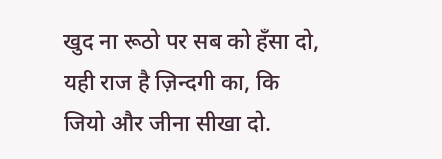खुद ना रूठो पर सब को हँसा दो,
यही राज है ज़िन्दगी का, कि जियो और जीना सीखा दो.